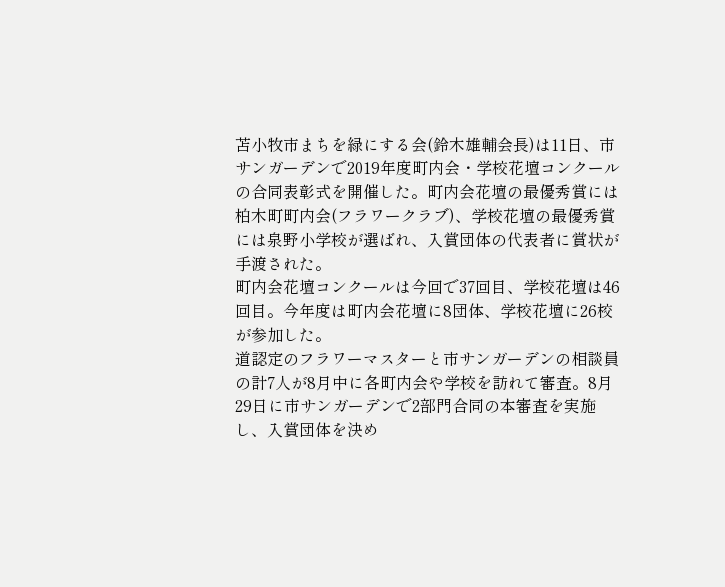苫小牧市まちを緑にする会(鈴木雄輔会長)は11日、市サンガーデンで2019年度町内会・学校花壇コンクールの合同表彰式を開催した。町内会花壇の最優秀賞には柏木町町内会(フラワークラブ)、学校花壇の最優秀賞には泉野小学校が選ばれ、入賞団体の代表者に賞状が手渡された。
町内会花壇コンクールは今回で37回目、学校花壇は46回目。今年度は町内会花壇に8団体、学校花壇に26校が参加した。
道認定のフラワーマスターと市サンガーデンの相談員の計7人が8月中に各町内会や学校を訪れて審査。8月29日に市サンガーデンで2部門合同の本審査を実施し、入賞団体を決め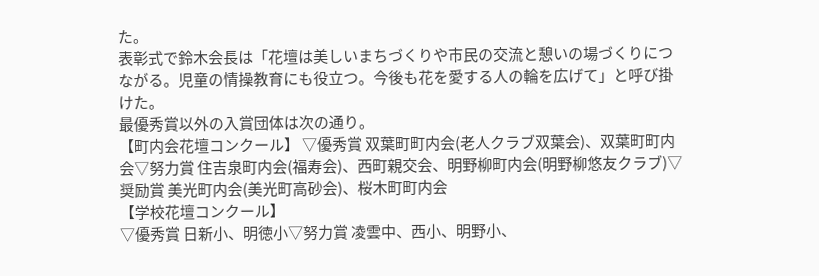た。
表彰式で鈴木会長は「花壇は美しいまちづくりや市民の交流と憩いの場づくりにつながる。児童の情操教育にも役立つ。今後も花を愛する人の輪を広げて」と呼び掛けた。
最優秀賞以外の入賞団体は次の通り。
【町内会花壇コンクール】 ▽優秀賞 双葉町町内会(老人クラブ双葉会)、双葉町町内会▽努力賞 住吉泉町内会(福寿会)、西町親交会、明野柳町内会(明野柳悠友クラブ)▽奨励賞 美光町内会(美光町高砂会)、桜木町町内会
【学校花壇コンクール】
▽優秀賞 日新小、明徳小▽努力賞 凌雲中、西小、明野小、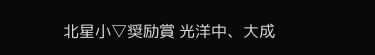北星小▽奨励賞 光洋中、大成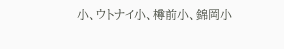小、ウトナイ小、樽前小、錦岡小